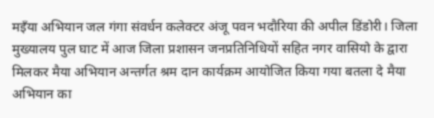मइँया अभियान जल गंगा संवर्धन कलेक्टर अंजू पवन भदौरिया की अपील डिंडोरी। जिला मुख्यालय पुल घाट में आज जिला प्रशासन जनप्रतिनिधियों सहित नगर वासियो के द्वारा मिलकर मैया अभियान अन्तर्गत श्रम दान कार्यक्रम आयोजित किया गया बतला दे मैया अभियान का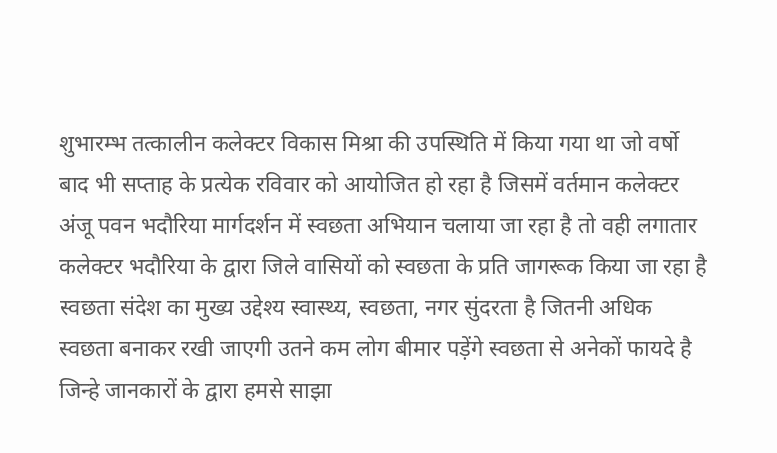शुभारम्भ तत्कालीन कलेक्टर विकास मिश्रा की उपस्थिति में किया गया था जो वर्षो बाद भी सप्ताह के प्रत्येक रविवार को आयोजित हो रहा है जिसमें वर्तमान कलेक्टर अंजू पवन भदौरिया मार्गदर्शन में स्वछता अभियान चलाया जा रहा है तो वही लगातार कलेक्टर भदौरिया के द्वारा जिले वासियों को स्वछता के प्रति जागरूक किया जा रहा है स्वछता संदेश का मुख्य उद्देश्य स्वास्थ्य, स्वछता, नगर सुंदरता है जितनी अधिक स्वछता बनाकर रखी जाएगी उतने कम लोग बीमार पड़ेंगे स्वछता से अनेकों फायदे है जिन्हे जानकारों के द्वारा हमसे साझा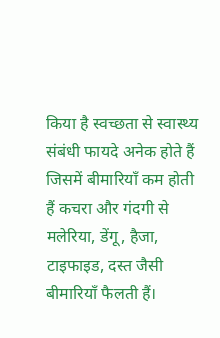किया है स्वच्छता से स्वास्थ्य संबंधी फायदे अनेक होते हैं जिसमें बीमारियाँ कम होती हैं कचरा और गंदगी से मलेरिया, डेंगू, हैजा, टाइफाइड, दस्त जैसी बीमारियाँ फैलती हैं।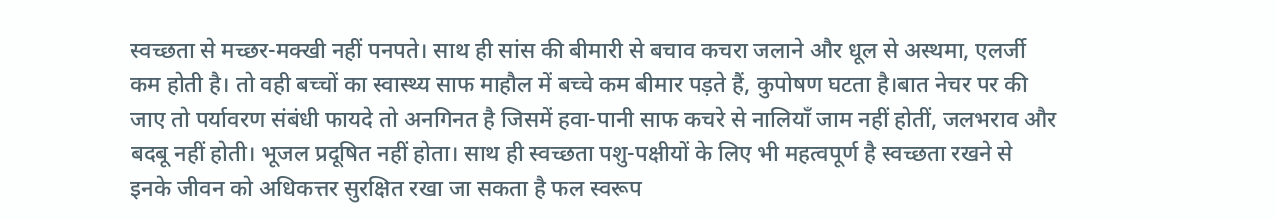स्वच्छता से मच्छर-मक्खी नहीं पनपते। साथ ही सांस की बीमारी से बचाव कचरा जलाने और धूल से अस्थमा, एलर्जी कम होती है। तो वही बच्चों का स्वास्थ्य साफ माहौल में बच्चे कम बीमार पड़ते हैं, कुपोषण घटता है।बात नेचर पर की जाए तो पर्यावरण संबंधी फायदे तो अनगिनत है जिसमें हवा-पानी साफ कचरे से नालियाँ जाम नहीं होतीं, जलभराव और बदबू नहीं होती। भूजल प्रदूषित नहीं होता। साथ ही स्वच्छता पशु-पक्षीयों के लिए भी महत्वपूर्ण है स्वच्छता रखने से इनके जीवन को अधिकत्तर सुरक्षित रखा जा सकता है फल स्वरूप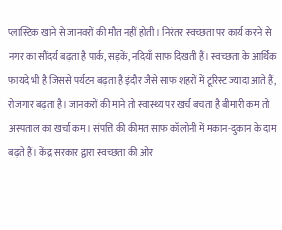प्लास्टिक खाने से जानवरों की मौत नहीं होती। निरंतर स्वच्छता पर कार्य करने से नगर का सौंदर्य बढ़ता है पार्क, सड़कें, नदियाँ साफ दिखती हैं। स्वच्छता के आर्थिक फायदे भी है जिससे पर्यटन बढ़ता है इंदौर जैसे साफ शहरों में टूरिस्ट ज्यादा आते हैं, रोजगार बढ़ता है। जानकरों की माने तो स्वास्थ्य पर खर्च बचता है बीमारी कम तो अस्पताल का खर्चा कम। संपत्ति की कीमत साफ कॉलोनी में मकान-दुकान के दाम बढ़ते हैं। केंद्र सरकार द्वारा स्वच्छता की ओर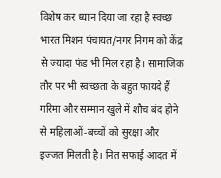विशेष कर ध्यान दिया जा रहा है स्वच्छ भारत मिशन पंचायत/नगर निगम को केंद्र से ज्यादा फंड भी मिल रहा है। सामाजिक तौर पर भी स्वच्छता के बहुत फायदे हैं गरिमा और सम्मान खुले में शौच बंद होने से महिलाओं-बच्चों को सुरक्षा और इज्जत मिलती है। नित सफाई आदत में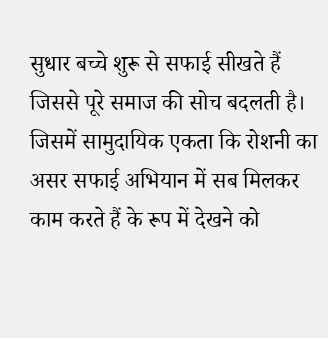सुधार बच्चे शुरू से सफाई सीखते हैं जिससे पूरे समाज की सोच बदलती है। जिसमें सामुदायिक एकता कि रोशनी का असर सफाई अभियान में सब मिलकर काम करते हैं के रूप में देखने को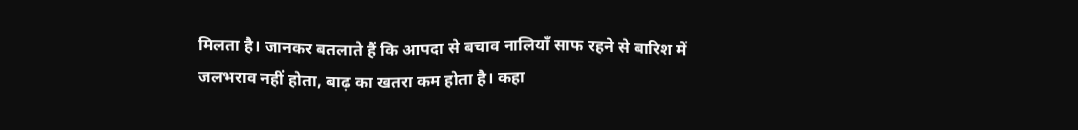मिलता है। जानकर बतलाते हैं कि आपदा से बचाव नालियाँ साफ रहने से बारिश में जलभराव नहीं होता, बाढ़ का खतरा कम होता है। कहा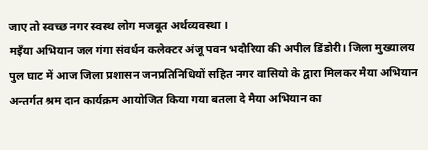जाए तो स्वच्छ नगर स्वस्थ लोग मजबूत अर्थव्यवस्था ।
मइँया अभियान जल गंगा संवर्धन कलेक्टर अंजू पवन भदौरिया की अपील डिंडोरी। जिला मुख्यालय पुल घाट में आज जिला प्रशासन जनप्रतिनिधियों सहित नगर वासियो के द्वारा मिलकर मैया अभियान अन्तर्गत श्रम दान कार्यक्रम आयोजित किया गया बतला दे मैया अभियान का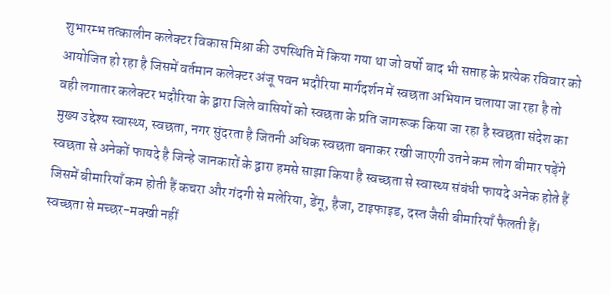शुभारम्भ तत्कालीन कलेक्टर विकास मिश्रा की उपस्थिति में किया गया था जो वर्षो बाद भी सप्ताह के प्रत्येक रविवार को आयोजित हो रहा है जिसमें वर्तमान कलेक्टर अंजू पवन भदौरिया मार्गदर्शन में स्वछता अभियान चलाया जा रहा है तो वही लगातार कलेक्टर भदौरिया के द्वारा जिले वासियों को स्वछता के प्रति जागरूक किया जा रहा है स्वछता संदेश का मुख्य उद्देश्य स्वास्थ्य, स्वछता, नगर सुंदरता है जितनी अधिक स्वछता बनाकर रखी जाएगी उतने कम लोग बीमार पड़ेंगे स्वछता से अनेकों फायदे है जिन्हे जानकारों के द्वारा हमसे साझा किया है स्वच्छता से स्वास्थ्य संबंधी फायदे अनेक होते हैं जिसमें बीमारियाँ कम होती हैं कचरा और गंदगी से मलेरिया, डेंगू, हैजा, टाइफाइड, दस्त जैसी बीमारियाँ फैलती हैं। स्वच्छता से मच्छर-मक्खी नहीं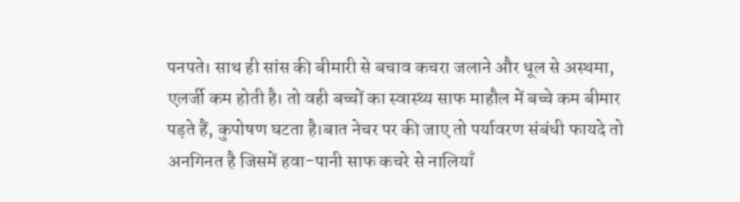पनपते। साथ ही सांस की बीमारी से बचाव कचरा जलाने और धूल से अस्थमा, एलर्जी कम होती है। तो वही बच्चों का स्वास्थ्य साफ माहौल में बच्चे कम बीमार पड़ते हैं, कुपोषण घटता है।बात नेचर पर की जाए तो पर्यावरण संबंधी फायदे तो अनगिनत है जिसमें हवा-पानी साफ कचरे से नालियाँ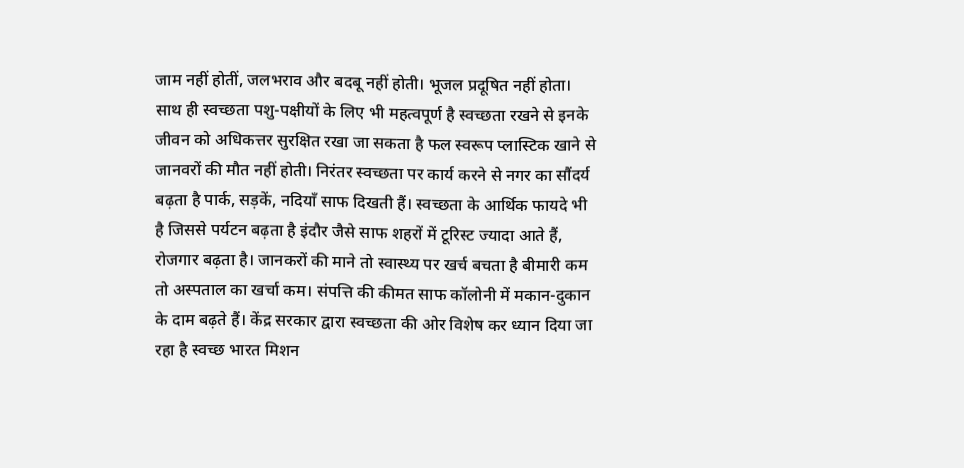जाम नहीं होतीं, जलभराव और बदबू नहीं होती। भूजल प्रदूषित नहीं होता। साथ ही स्वच्छता पशु-पक्षीयों के लिए भी महत्वपूर्ण है स्वच्छता रखने से इनके जीवन को अधिकत्तर सुरक्षित रखा जा सकता है फल स्वरूप प्लास्टिक खाने से जानवरों की मौत नहीं होती। निरंतर स्वच्छता पर कार्य करने से नगर का सौंदर्य बढ़ता है पार्क, सड़कें, नदियाँ साफ दिखती हैं। स्वच्छता के आर्थिक फायदे भी है जिससे पर्यटन बढ़ता है इंदौर जैसे साफ शहरों में टूरिस्ट ज्यादा आते हैं, रोजगार बढ़ता है। जानकरों की माने तो स्वास्थ्य पर खर्च बचता है बीमारी कम तो अस्पताल का खर्चा कम। संपत्ति की कीमत साफ कॉलोनी में मकान-दुकान के दाम बढ़ते हैं। केंद्र सरकार द्वारा स्वच्छता की ओर विशेष कर ध्यान दिया जा रहा है स्वच्छ भारत मिशन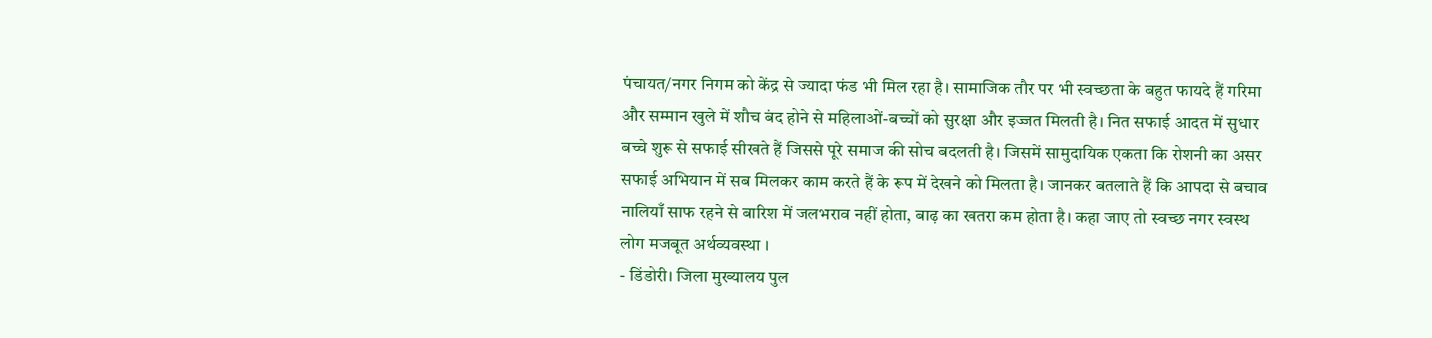पंचायत/नगर निगम को केंद्र से ज्यादा फंड भी मिल रहा है। सामाजिक तौर पर भी स्वच्छता के बहुत फायदे हैं गरिमा और सम्मान खुले में शौच बंद होने से महिलाओं-बच्चों को सुरक्षा और इज्जत मिलती है। नित सफाई आदत में सुधार बच्चे शुरू से सफाई सीखते हैं जिससे पूरे समाज की सोच बदलती है। जिसमें सामुदायिक एकता कि रोशनी का असर सफाई अभियान में सब मिलकर काम करते हैं के रूप में देखने को मिलता है। जानकर बतलाते हैं कि आपदा से बचाव नालियाँ साफ रहने से बारिश में जलभराव नहीं होता, बाढ़ का खतरा कम होता है। कहा जाए तो स्वच्छ नगर स्वस्थ लोग मजबूत अर्थव्यवस्था ।
- डिंडोरी। जिला मुख्यालय पुल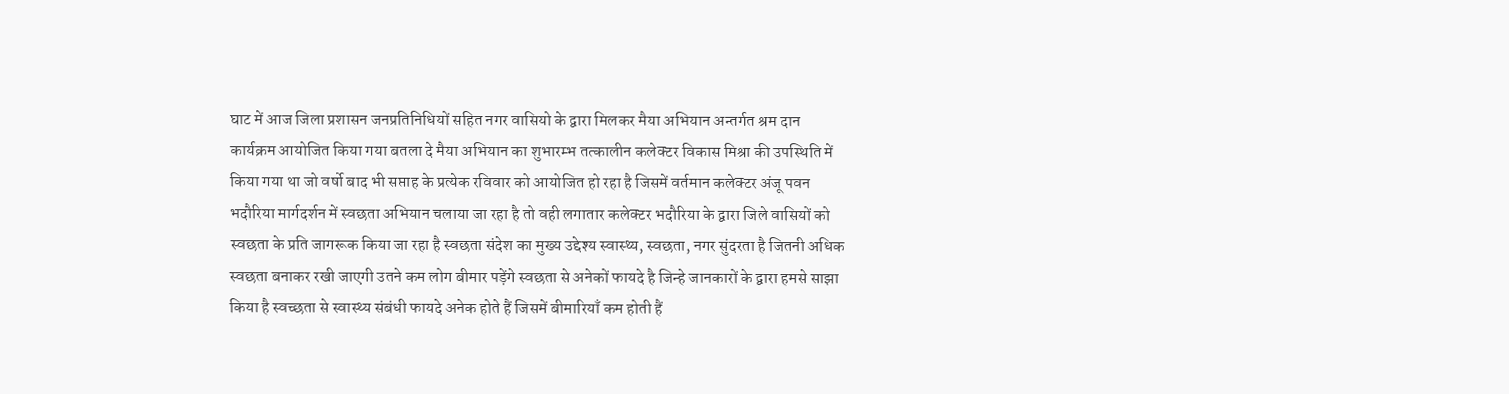घाट में आज जिला प्रशासन जनप्रतिनिधियों सहित नगर वासियो के द्वारा मिलकर मैया अभियान अन्तर्गत श्रम दान कार्यक्रम आयोजित किया गया बतला दे मैया अभियान का शुभारम्भ तत्कालीन कलेक्टर विकास मिश्रा की उपस्थिति में किया गया था जो वर्षो बाद भी सप्ताह के प्रत्येक रविवार को आयोजित हो रहा है जिसमें वर्तमान कलेक्टर अंजू पवन भदौरिया मार्गदर्शन में स्वछता अभियान चलाया जा रहा है तो वही लगातार कलेक्टर भदौरिया के द्वारा जिले वासियों को स्वछता के प्रति जागरूक किया जा रहा है स्वछता संदेश का मुख्य उद्देश्य स्वास्थ्य, स्वछता, नगर सुंदरता है जितनी अधिक स्वछता बनाकर रखी जाएगी उतने कम लोग बीमार पड़ेंगे स्वछता से अनेकों फायदे है जिन्हे जानकारों के द्वारा हमसे साझा किया है स्वच्छता से स्वास्थ्य संबंधी फायदे अनेक होते हैं जिसमें बीमारियाँ कम होती हैं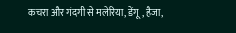कचरा और गंदगी से मलेरिया, डेंगू, हैजा,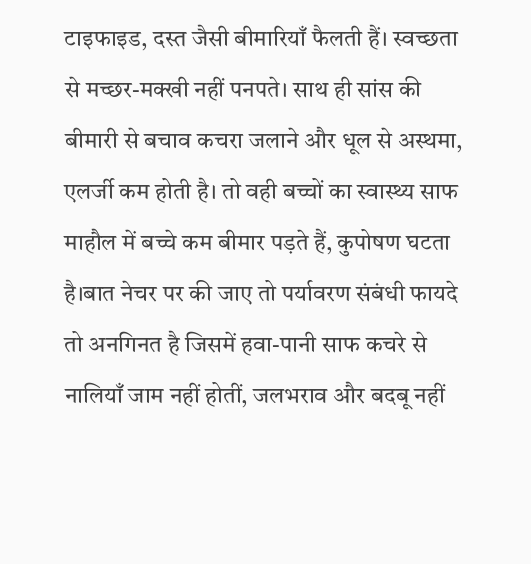टाइफाइड, दस्त जैसी बीमारियाँ फैलती हैं। स्वच्छता से मच्छर-मक्खी नहीं पनपते। साथ ही सांस की बीमारी से बचाव कचरा जलाने और धूल से अस्थमा, एलर्जी कम होती है। तो वही बच्चों का स्वास्थ्य साफ माहौल में बच्चे कम बीमार पड़ते हैं, कुपोषण घटता है।बात नेचर पर की जाए तो पर्यावरण संबंधी फायदे तो अनगिनत है जिसमें हवा-पानी साफ कचरे से नालियाँ जाम नहीं होतीं, जलभराव और बदबू नहीं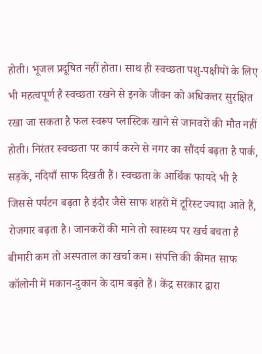होती। भूजल प्रदूषित नहीं होता। साथ ही स्वच्छता पशु-पक्षीयों के लिए भी महत्वपूर्ण है स्वच्छता रखने से इनके जीवन को अधिकत्तर सुरक्षित रखा जा सकता है फल स्वरूप प्लास्टिक खाने से जानवरों की मौत नहीं होती। निरंतर स्वच्छता पर कार्य करने से नगर का सौंदर्य बढ़ता है पार्क, सड़कें, नदियाँ साफ दिखती हैं। स्वच्छता के आर्थिक फायदे भी है जिससे पर्यटन बढ़ता है इंदौर जैसे साफ शहरों में टूरिस्ट ज्यादा आते हैं, रोजगार बढ़ता है। जानकरों की माने तो स्वास्थ्य पर खर्च बचता है बीमारी कम तो अस्पताल का खर्चा कम। संपत्ति की कीमत साफ कॉलोनी में मकान-दुकान के दाम बढ़ते हैं। केंद्र सरकार द्वारा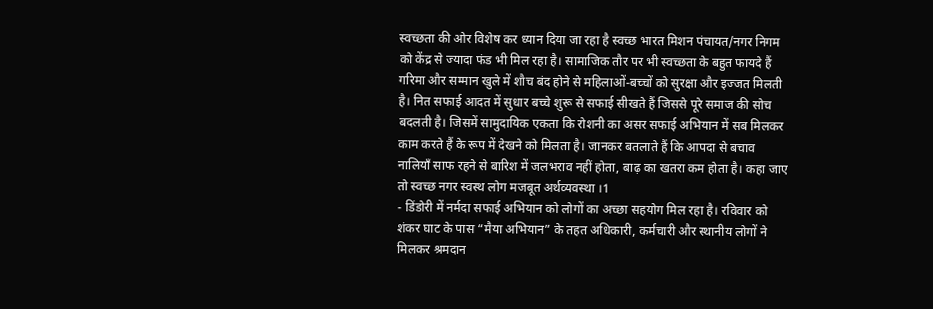स्वच्छता की ओर विशेष कर ध्यान दिया जा रहा है स्वच्छ भारत मिशन पंचायत/नगर निगम को केंद्र से ज्यादा फंड भी मिल रहा है। सामाजिक तौर पर भी स्वच्छता के बहुत फायदे हैं गरिमा और सम्मान खुले में शौच बंद होने से महिलाओं-बच्चों को सुरक्षा और इज्जत मिलती है। नित सफाई आदत में सुधार बच्चे शुरू से सफाई सीखते हैं जिससे पूरे समाज की सोच बदलती है। जिसमें सामुदायिक एकता कि रोशनी का असर सफाई अभियान में सब मिलकर काम करते हैं के रूप में देखने को मिलता है। जानकर बतलाते हैं कि आपदा से बचाव नालियाँ साफ रहने से बारिश में जलभराव नहीं होता, बाढ़ का खतरा कम होता है। कहा जाए तो स्वच्छ नगर स्वस्थ लोग मजबूत अर्थव्यवस्था ।1
- डिंडोरी में नर्मदा सफाई अभियान को लोगों का अच्छा सहयोग मिल रहा है। रविवार को शंकर घाट के पास “मैया अभियान” के तहत अधिकारी, कर्मचारी और स्थानीय लोगों ने मिलकर श्रमदान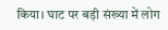किया। घाट पर बड़ी संख्या में लोग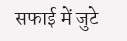सफाई में जुटे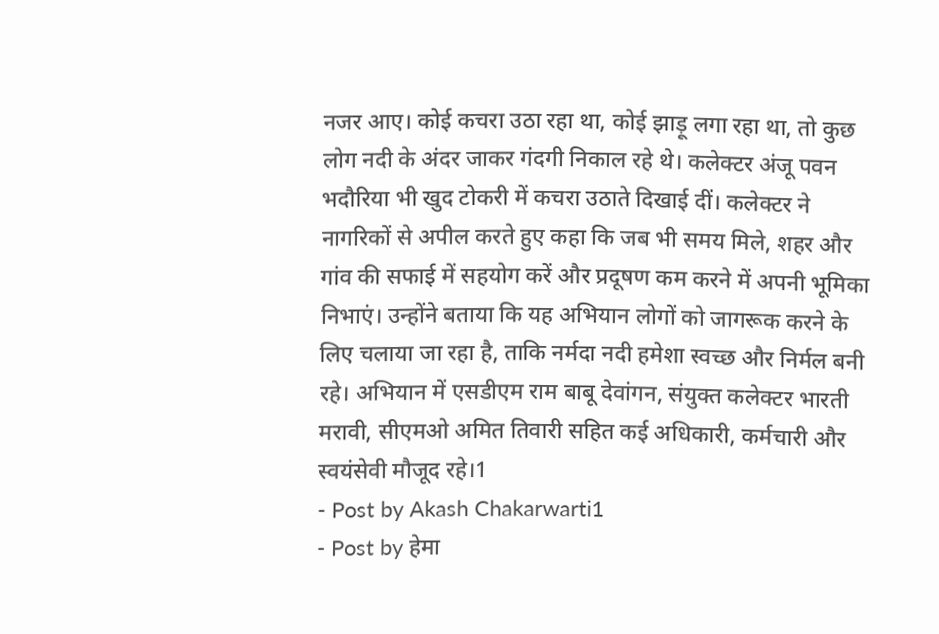नजर आए। कोई कचरा उठा रहा था, कोई झाड़ू लगा रहा था, तो कुछ लोग नदी के अंदर जाकर गंदगी निकाल रहे थे। कलेक्टर अंजू पवन भदौरिया भी खुद टोकरी में कचरा उठाते दिखाई दीं। कलेक्टर ने नागरिकों से अपील करते हुए कहा कि जब भी समय मिले, शहर और गांव की सफाई में सहयोग करें और प्रदूषण कम करने में अपनी भूमिका निभाएं। उन्होंने बताया कि यह अभियान लोगों को जागरूक करने के लिए चलाया जा रहा है, ताकि नर्मदा नदी हमेशा स्वच्छ और निर्मल बनी रहे। अभियान में एसडीएम राम बाबू देवांगन, संयुक्त कलेक्टर भारती मरावी, सीएमओ अमित तिवारी सहित कई अधिकारी, कर्मचारी और स्वयंसेवी मौजूद रहे।1
- Post by Akash Chakarwarti1
- Post by हेमा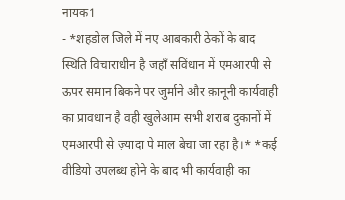नायक1
- *शहडोल जिले में नए आबकारी ठेकों के बाद स्थिति विचाराधीन है जहाँ सविंधान में एमआरपी से ऊपर समान बिकने पर जुर्माने और क़ानूनी कार्यवाही का प्रावधान है वही खुलेआम सभी शराब दुकानों में एमआरपी से ज़्यादा पे माल बेचा जा रहा है।* *कई वीडियो उपलब्ध होने के बाद भी कार्यवाही का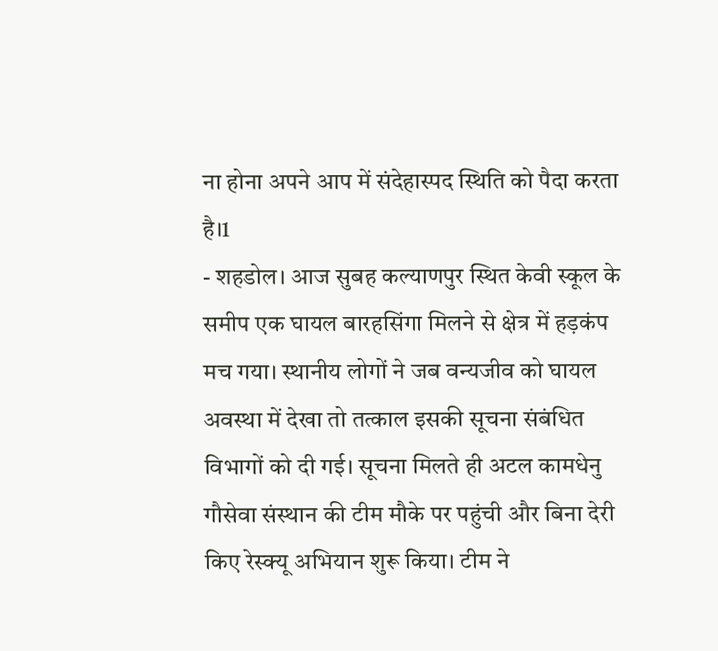ना होना अपने आप में संदेहास्पद स्थिति को पैदा करता है।1
- शहडोल। आज सुबह कल्याणपुर स्थित केवी स्कूल के समीप एक घायल बारहसिंगा मिलने से क्षेत्र में हड़कंप मच गया। स्थानीय लोगों ने जब वन्यजीव को घायल अवस्था में देखा तो तत्काल इसकी सूचना संबंधित विभागों को दी गई। सूचना मिलते ही अटल कामधेनु गौसेवा संस्थान की टीम मौके पर पहुंची और बिना देरी किए रेस्क्यू अभियान शुरू किया। टीम ने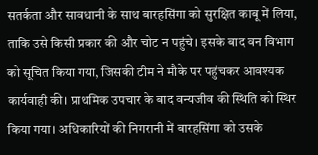सतर्कता और सावधानी के साथ बारहसिंगा को सुरक्षित काबू में लिया, ताकि उसे किसी प्रकार की और चोट न पहुंचे। इसके बाद वन विभाग को सूचित किया गया, जिसकी टीम ने मौके पर पहुंचकर आवश्यक कार्यवाही की। प्राथमिक उपचार के बाद वन्यजीव की स्थिति को स्थिर किया गया। अधिकारियों की निगरानी में बारहसिंगा को उसके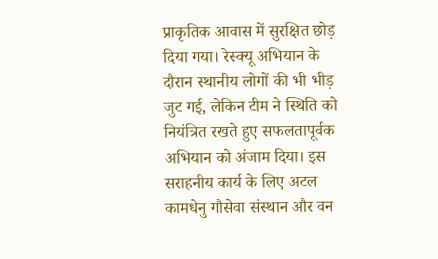प्राकृतिक आवास में सुरक्षित छोड़ दिया गया। रेस्क्यू अभियान के दौरान स्थानीय लोगों की भी भीड़ जुट गई, लेकिन टीम ने स्थिति को नियंत्रित रखते हुए सफलतापूर्वक अभियान को अंजाम दिया। इस सराहनीय कार्य के लिए अटल कामधेनु गौसेवा संस्थान और वन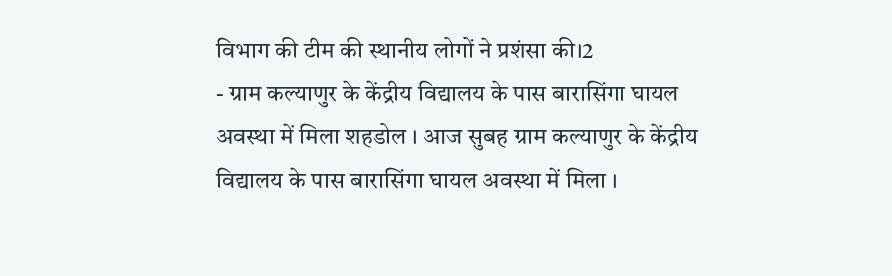विभाग की टीम की स्थानीय लोगों ने प्रशंसा की।2
- ग्राम कल्याणुर के केंद्रीय विद्यालय के पास बारासिंगा घायल अवस्था में मिला शहडोल । आज सुबह ग्राम कल्याणुर के केंद्रीय विद्यालय के पास बारासिंगा घायल अवस्था में मिला ।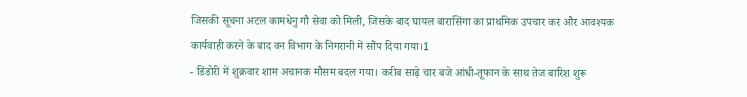जिसकी सूचना अटल कामधेनु गौ सेवा को मिली, जिसके बाद घायल बारासिंगा का प्राथमिक उपचार कर और आवश्यक कार्यवाही करने के बाद वन विभाग के निगरानी में सौंप दिया गया।1
- डिंडोरी में शुक्रवार शाम अचानक मौसम बदल गया। करीब साढ़े चार बजे आंधी-तूफान के साथ तेज बारिश शुरू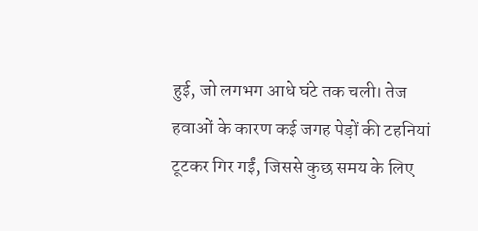हुई, जो लगभग आधे घंटे तक चली। तेज हवाओं के कारण कई जगह पेड़ों की टहनियां टूटकर गिर गईं, जिससे कुछ समय के लिए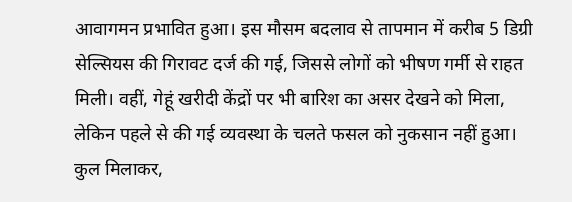आवागमन प्रभावित हुआ। इस मौसम बदलाव से तापमान में करीब 5 डिग्री सेल्सियस की गिरावट दर्ज की गई, जिससे लोगों को भीषण गर्मी से राहत मिली। वहीं, गेहूं खरीदी केंद्रों पर भी बारिश का असर देखने को मिला, लेकिन पहले से की गई व्यवस्था के चलते फसल को नुकसान नहीं हुआ। कुल मिलाकर,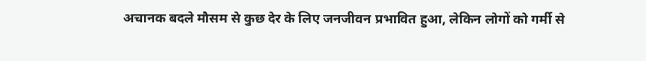अचानक बदले मौसम से कुछ देर के लिए जनजीवन प्रभावित हुआ, लेकिन लोगों को गर्मी से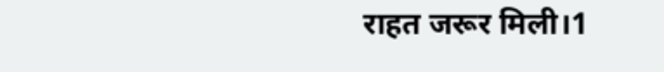राहत जरूर मिली।1